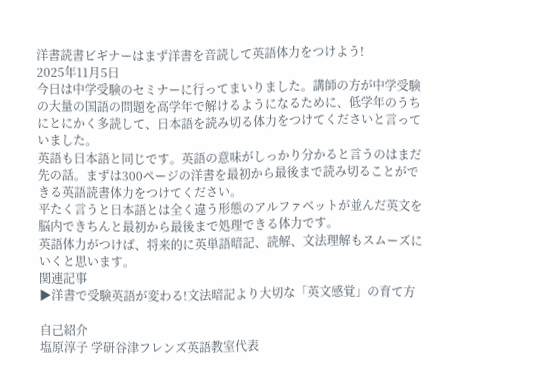洋書読書ビギナーはまず洋書を音読して英語体力をつけよう!
2025年11月5日
今日は中学受験のセミナーに行ってまいりました。講師の方が中学受験の大量の国語の問題を高学年で解けるようになるために、低学年のうちにとにかく多読して、日本語を読み切る体力をつけてくださいと言っていました。
英語も日本語と同じです。英語の意味がしっかり分かると言うのはまだ先の話。まずは300ページの洋書を最初から最後まで読み切ることができる英語読書体力をつけてください。
平たく言うと日本語とは全く違う形態のアルファベットが並んだ英文を脳内できちんと最初から最後まで処理できる体力です。
英語体力がつけば、将来的に英単語暗記、読解、文法理解もスムーズにいくと思います。
関連記事
▶洋書で受験英語が変わる!文法暗記より大切な「英文感覚」の育て方

自己紹介
塩原淳子 学研谷津フレンズ英語教室代表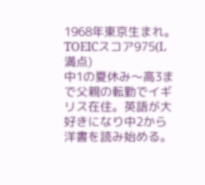1968年東京生まれ。TOEICスコア975(L満点)
中1の夏休み〜高3まで父親の転勤でイギリス在住。英語が大好きになり中2から洋書を読み始める。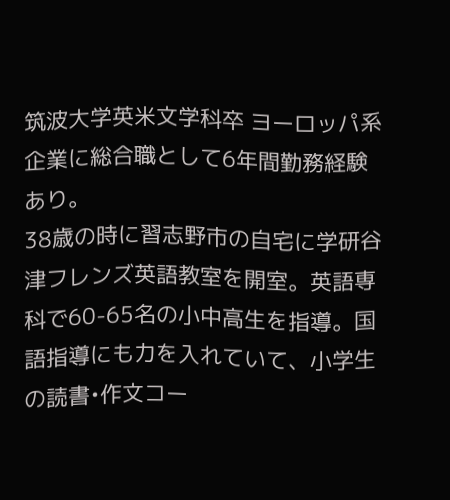筑波大学英米文学科卒 ヨーロッパ系企業に総合職として6年間勤務経験あり。
38歳の時に習志野市の自宅に学研谷津フレンズ英語教室を開室。英語専科で60-65名の小中高生を指導。国語指導にも力を入れていて、小学生の読書•作文コー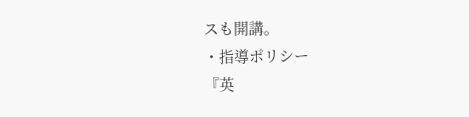スも開講。
・指導ポリシー
『英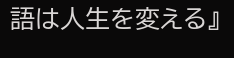語は人生を変える』